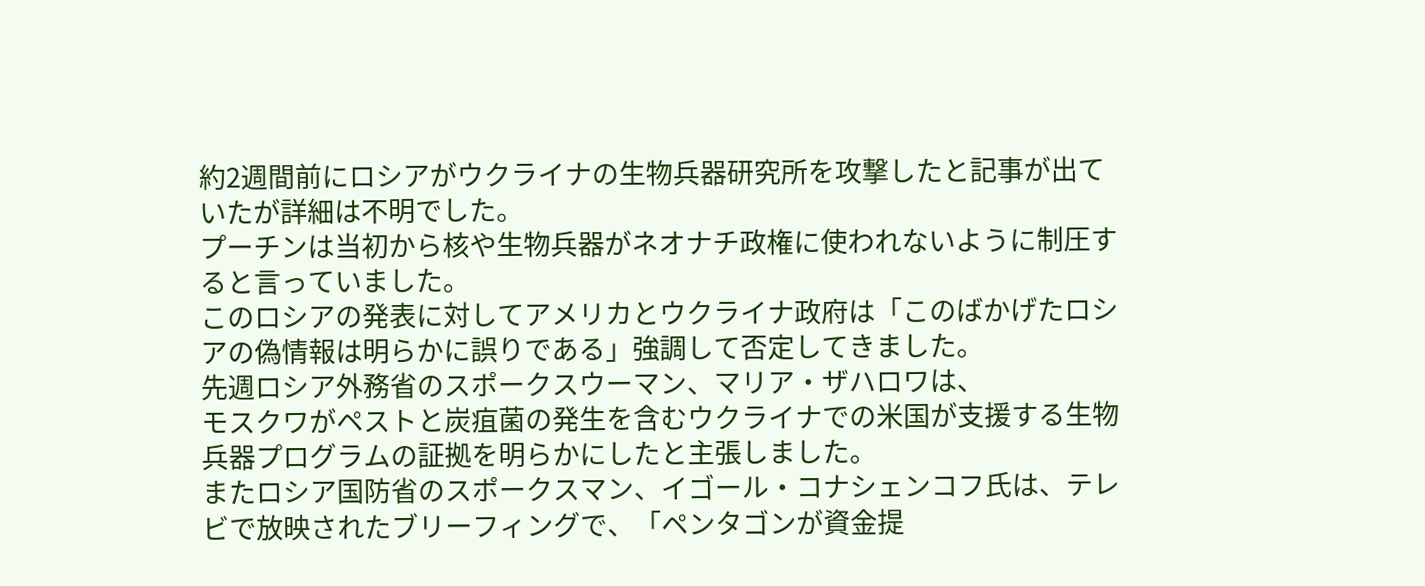約2週間前にロシアがウクライナの生物兵器研究所を攻撃したと記事が出ていたが詳細は不明でした。
プーチンは当初から核や生物兵器がネオナチ政権に使われないように制圧すると言っていました。
このロシアの発表に対してアメリカとウクライナ政府は「このばかげたロシアの偽情報は明らかに誤りである」強調して否定してきました。
先週ロシア外務省のスポークスウーマン、マリア・ザハロワは、
モスクワがペストと炭疽菌の発生を含むウクライナでの米国が支援する生物兵器プログラムの証拠を明らかにしたと主張しました。
またロシア国防省のスポークスマン、イゴール・コナシェンコフ氏は、テレビで放映されたブリーフィングで、「ペンタゴンが資金提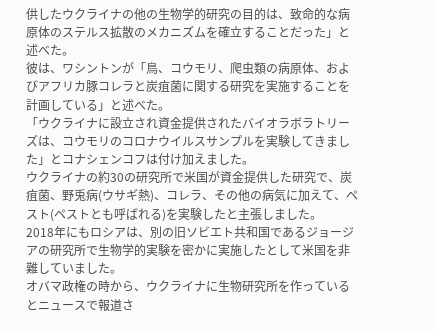供したウクライナの他の生物学的研究の目的は、致命的な病原体のステルス拡散のメカニズムを確立することだった」と述べた。
彼は、ワシントンが「鳥、コウモリ、爬虫類の病原体、およびアフリカ豚コレラと炭疽菌に関する研究を実施することを計画している」と述べた。
「ウクライナに設立され資金提供されたバイオラボラトリーズは、コウモリのコロナウイルスサンプルを実験してきました」とコナシェンコフは付け加えました。
ウクライナの約30の研究所で米国が資金提供した研究で、炭疽菌、野兎病(ウサギ熱)、コレラ、その他の病気に加えて、ペスト(ペストとも呼ばれる)を実験したと主張しました。
2018年にもロシアは、別の旧ソビエト共和国であるジョージアの研究所で生物学的実験を密かに実施したとして米国を非難していました。
オバマ政権の時から、ウクライナに生物研究所を作っているとニュースで報道さ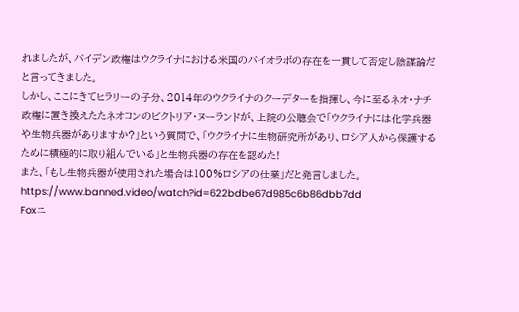れましたが、バイデン政権はウクライナにおける米国のバイオラボの存在を一貫して否定し陰謀論だと言ってきました。
しかし、ここにきてヒラリーの子分、2014年のウクライナのクーデターを指揮し、今に至るネオ・ナチ政権に置き換えたたネオコンのビクトリア・ヌーランドが、上院の公聴会で「ウクライナには化学兵器や生物兵器がありますか?」という質問で、「ウクライナに生物研究所があり、ロシア人から保護するために積極的に取り組んでいる」と生物兵器の存在を認めた!
また、「もし生物兵器が使用された場合は100%ロシアの仕業」だと発言しました。
https://www.banned.video/watch?id=622bdbe67d985c6b86dbb7dd
Foxニ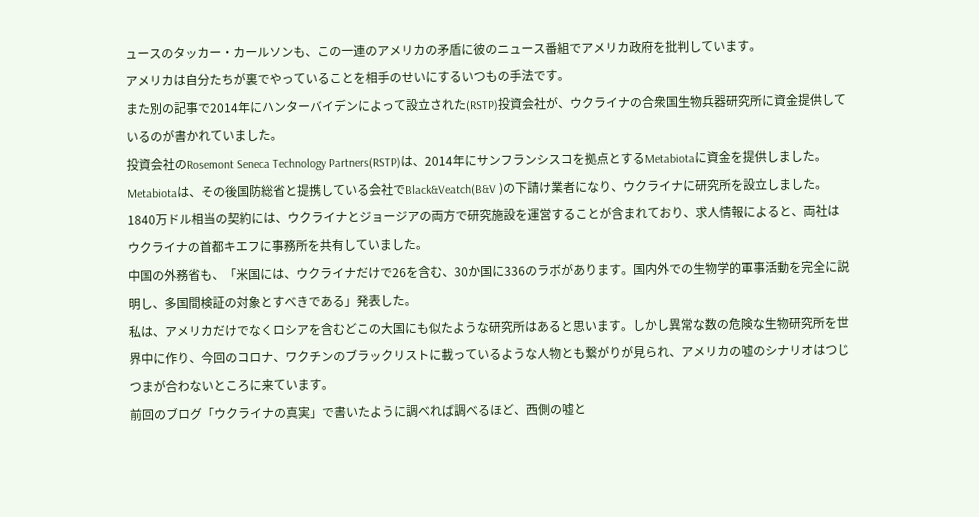ュースのタッカー・カールソンも、この一連のアメリカの矛盾に彼のニュース番組でアメリカ政府を批判しています。
アメリカは自分たちが裏でやっていることを相手のせいにするいつもの手法です。
また別の記事で2014年にハンターバイデンによって設立された(RSTP)投資会社が、ウクライナの合衆国生物兵器研究所に資金提供しているのが書かれていました。
投資会社のRosemont Seneca Technology Partners(RSTP)は、2014年にサンフランシスコを拠点とするMetabiotaに資金を提供しました。
Metabiotaは、その後国防総省と提携している会社でBlack&Veatch(B&V )の下請け業者になり、ウクライナに研究所を設立しました。
1840万ドル相当の契約には、ウクライナとジョージアの両方で研究施設を運営することが含まれており、求人情報によると、両社はウクライナの首都キエフに事務所を共有していました。
中国の外務省も、「米国には、ウクライナだけで26を含む、30か国に336のラボがあります。国内外での生物学的軍事活動を完全に説明し、多国間検証の対象とすべきである」発表した。
私は、アメリカだけでなくロシアを含むどこの大国にも似たような研究所はあると思います。しかし異常な数の危険な生物研究所を世界中に作り、今回のコロナ、ワクチンのブラックリストに載っているような人物とも繋がりが見られ、アメリカの嘘のシナリオはつじつまが合わないところに来ています。
前回のブログ「ウクライナの真実」で書いたように調べれば調べるほど、西側の嘘と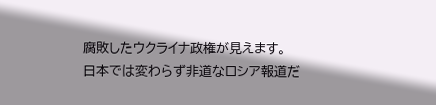腐敗したウクライナ政権が見えます。
日本では変わらず非道なロシア報道だ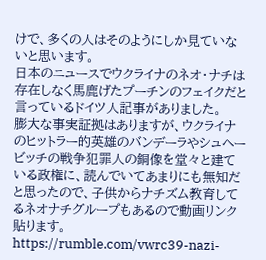けで、多くの人はそのようにしか見ていないと思います。
日本のニュースでウクライナのネオ・ナチは存在しなく馬鹿げたプーチンのフェイクだと言っているドイツ人記事がありました。
膨大な事実証拠はありますが、ウクライナのヒットラー的英雄のバンデーラやシュヘービッチの戦争犯罪人の銅像を堂々と建ている政権に、読んでいてあまりにも無知だと思ったので、子供からナチズム教育してるネオナチグループもあるので動画リンク貼ります。
https://rumble.com/vwrc39-nazi-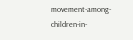movement-among-children-in-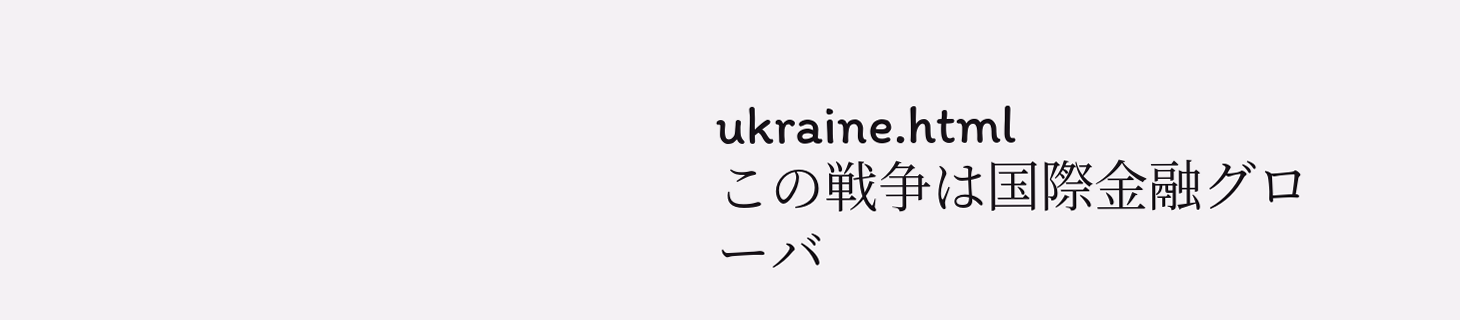ukraine.html
この戦争は国際金融グローバ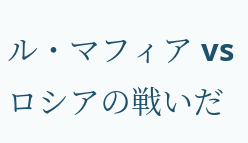ル・マフィア vs ロシアの戦いだ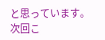と思っています。
次回こ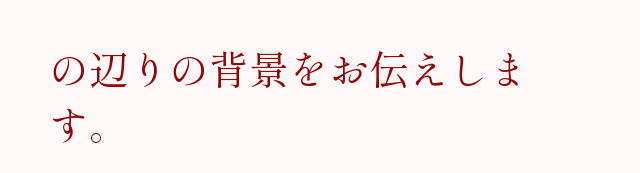の辺りの背景をお伝えします。